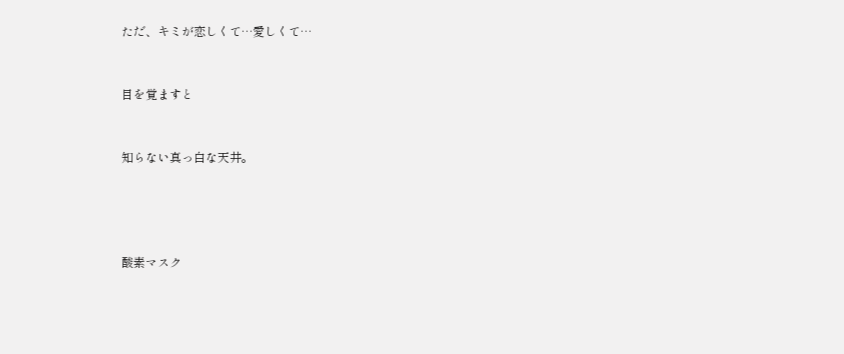ただ、キミが恋しくて…愛しくて…


目を覚ますと


知らない真っ白な天井。




酸素マスク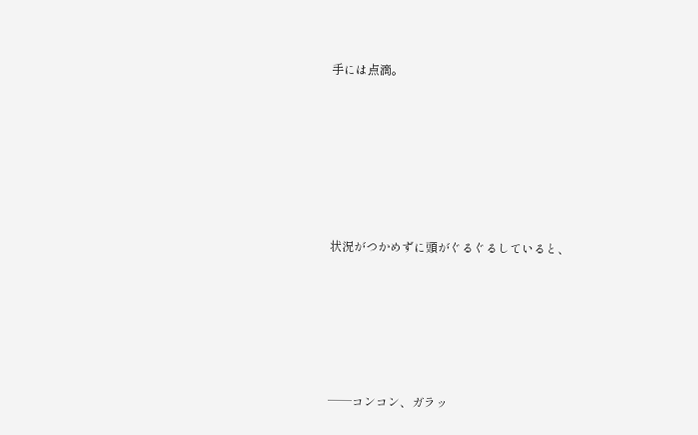手には点滴。







状況がつかめずに頭がぐるぐるしていると、






──コンコン、ガラッ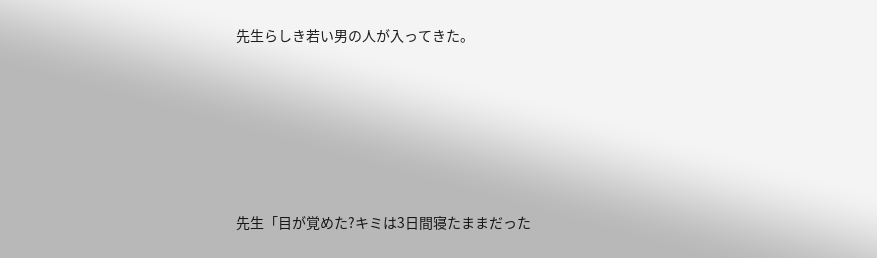先生らしき若い男の人が入ってきた。






先生「目が覚めた?キミは3日間寝たままだった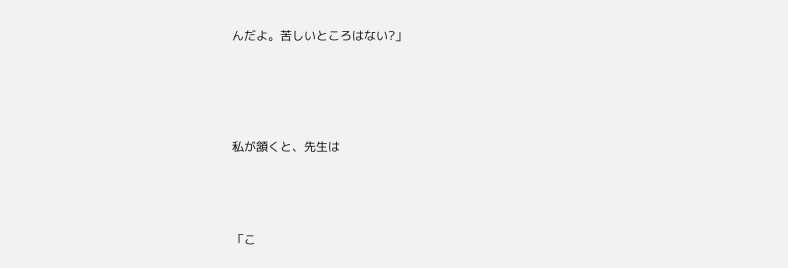んだよ。苦しいところはない?」





私が頷くと、先生は




「こ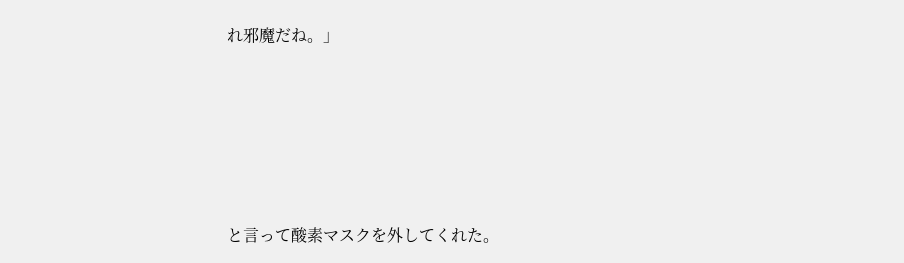れ邪魔だね。」





と言って酸素マスクを外してくれた。